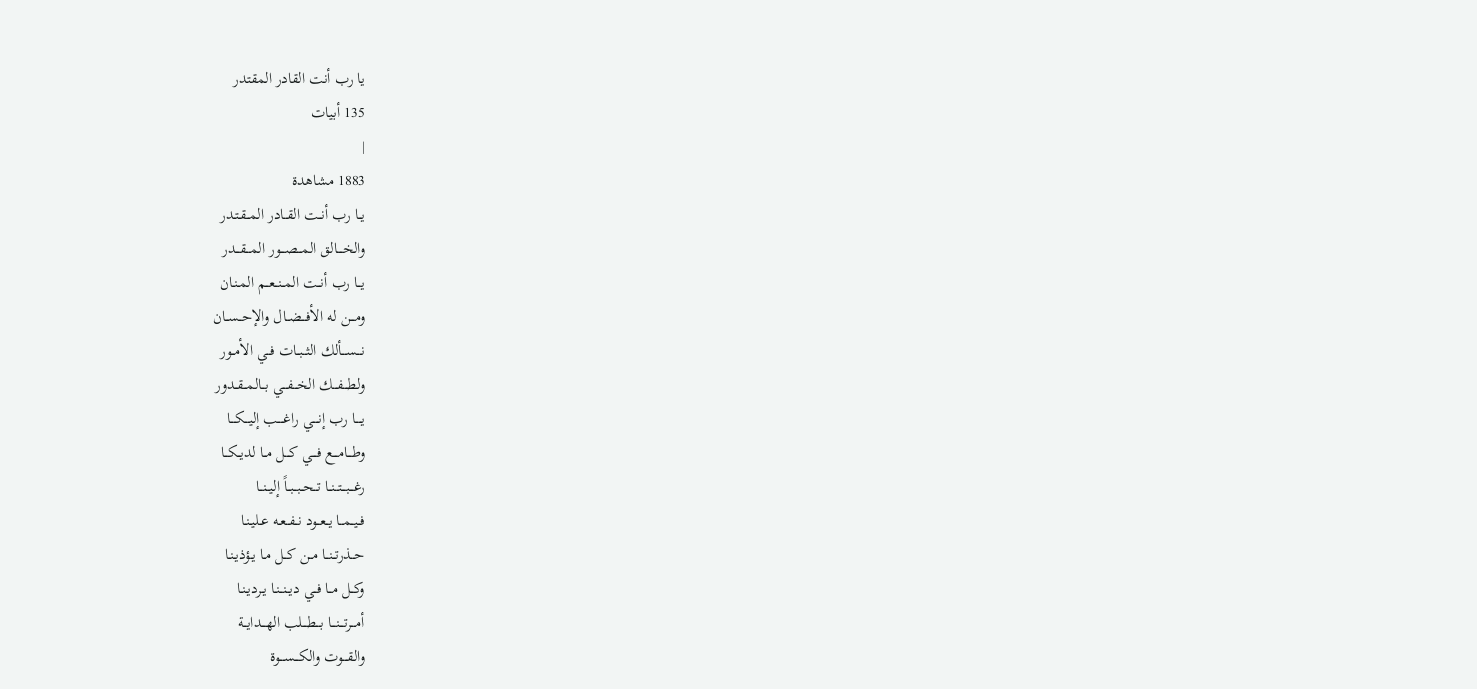يا رب أنت القادر المقتدر
135 أبيات
|
1883 مشاهدة
يــا رب أنــت القــادر المــقـتـدر
والخــــالق المـــصـــور المـــقـــدر
يــا رب أنــت المــنــعــم المـنـان
ومـــن له الأفـــضــال والإحــســان
نـــســـألك الثــبــات فــي الأمــور
ولطـــفـــك الخـــفـــي بــالمــقــدور
يــــا رب إنــــي راغــــب إليـــكـــا
وطـــامـــع فـــي كـــل مــا لديــكــا
رغـــبـــتــنــا تــحــبــبــاً إليــنــا
فــيــمــا يــعــود نــفــعـه عـليـنـا
حــذرتــنــا مــن كــل مـا يـؤذيـنـا
وكــل مــا فــي ديــنــنـا يـرديـنـا
أمـــرتـــنـــا بـــطـــلب الهـــدايــة
والقـــوت والكـــســـوة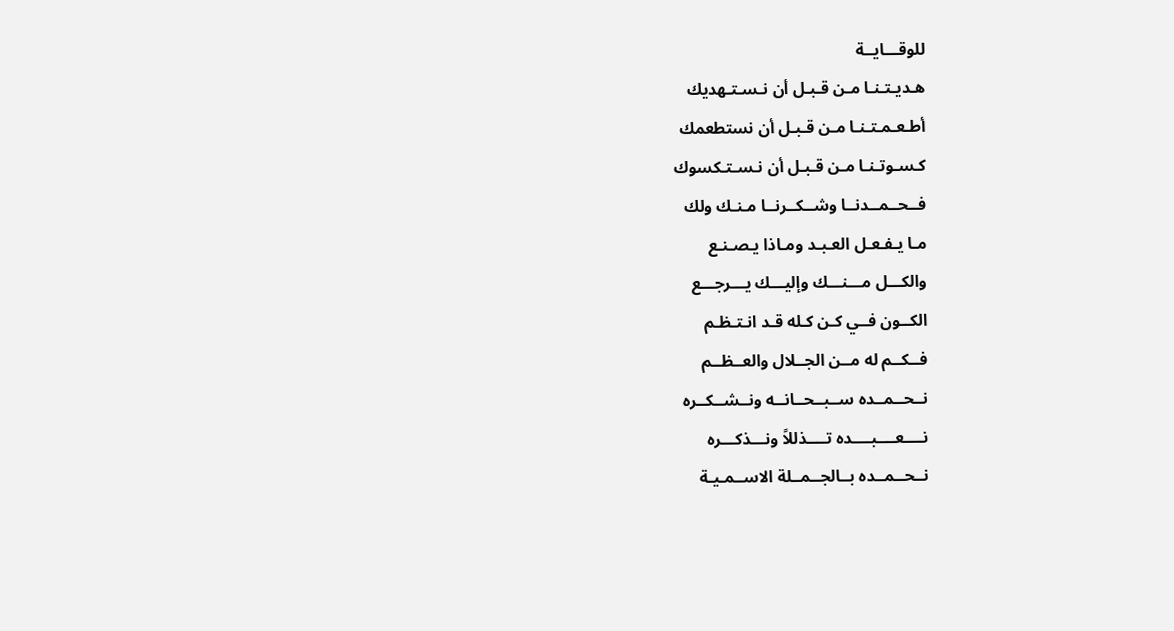للوقـــايــة
هـديـتـنـا مـن قـبـل أن نـسـتـهديك
أطـعـمـتـنـا مـن قـبـل أن نستطعمك
كـسـوتـنـا مـن قـبـل أن نـسـتـكسوك
فــحــمــدنــا وشــكــرنــا مـنـك ولك
مـا يـفـعـل العـبـد ومـاذا يـصـنـع
والكـــل مـــنـــك وإليـــك يـــرجـــع
الكــون فــي كـن كـله قـد انـتـظـم
فــكــم له مــن الجــلال والعــظــم
نــحــمــده ســبــحــانــه ونــشــكــره
نــــعــــبــــده تــــذللاً ونـــذكـــره
نــحــمــده بــالجــمــلة الاســمـيـة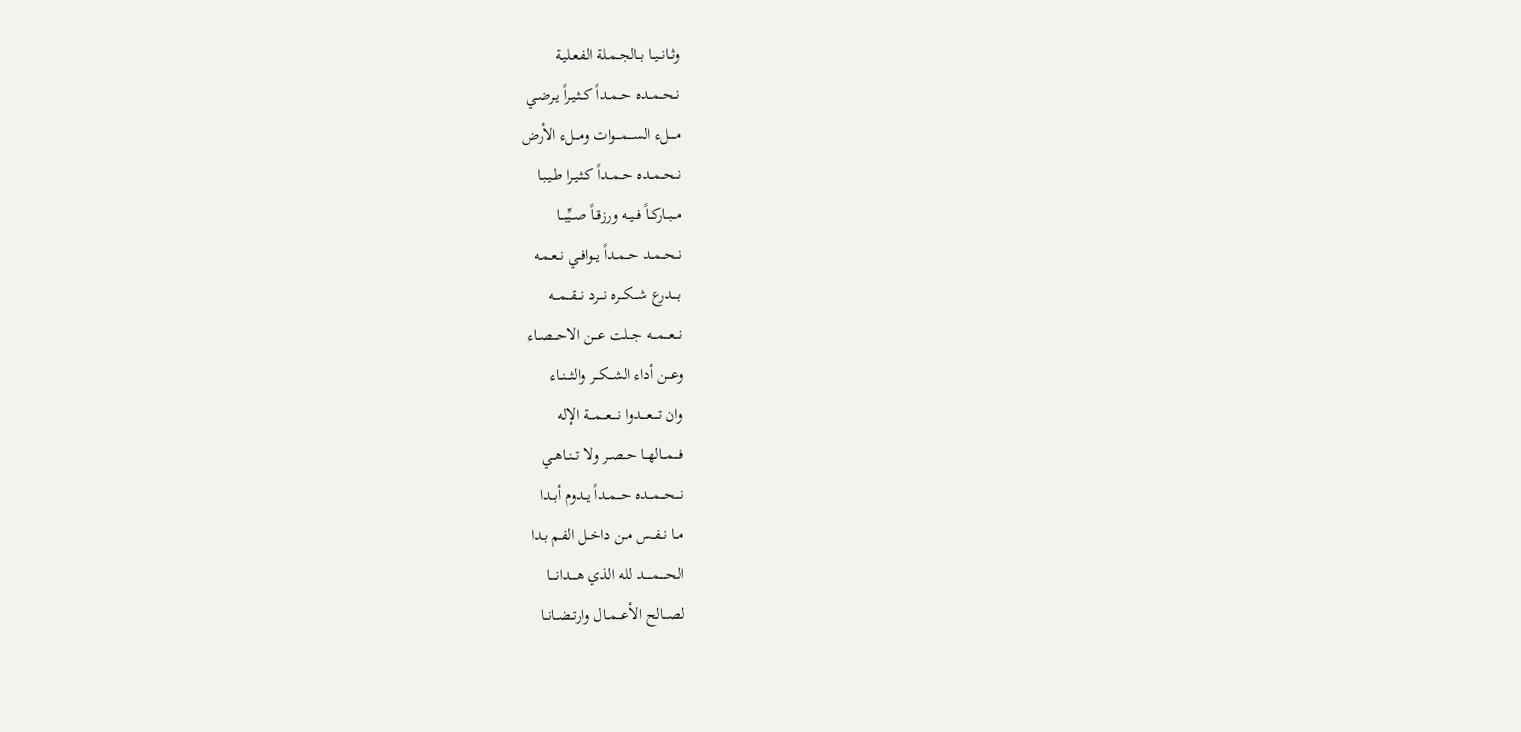وثــانــيــا بــالجــمـلة الفـعـليـة
نــحــمــده حــمــداً كــثـيـراً يـرضـي
مــــلء الســــمـــوات ومـــلء الأرض
نــحــمــده حــمــداً كـثـيـرا طـيـبـا
مــبــاركــاً فــيــه ورزقــاً صــيِّبــا
نــحــمــد حــمــداً يــوافــي نــعـمـه
بــــدرع شـــكـــره نـــرد نـــقـــمـــه
نـــعـــمـــه جـــلت عـــن الاحـــصــاء
وعـــن أداء الشـــكـــر والثـــنــاء
وان تــــعــــدوا نــــعـــمـــة الإله
فـــمـــالهــا حــصــر ولا تــنــاهــي
نـــحـــمـــده حـــمــداً يــدوم أبــدا
مــا نــفــس مــن داخــل الفـم بـدا
الحـــــمـــــد لله الذي هــــدانــــا
لصـــالح الأعـــمــال وارتــضــانــا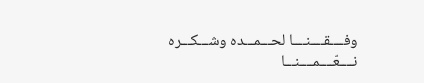وفــــقــــنــــا لحـــمـــده وشـــكـــره
نــــعّــــمــــنـــا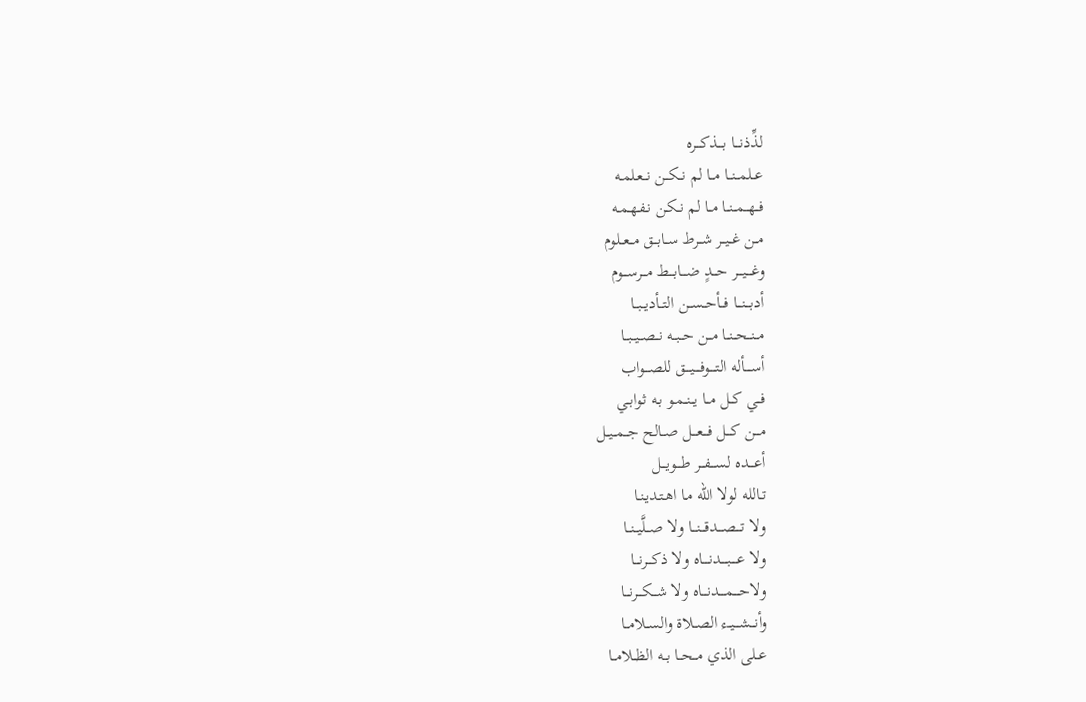لذِّذنـــا بـــذكـــره
عــلمــنــا مــا لم نــكــن نــعـلمـه
فــهــمــنــا مــا لم نـكـن نـفـهـمـه
مــن غــيــر شــرط ســابــق مــعــلوم
وغــــيـــر حـــدٍ ضـــابـــط مـــرســـوم
أدبـــنـــا فــأحــســن التــأديــبــا
مــنــحــنــا مــن حــبــه نــصــيــبــا
أســــأله التــــوفــــيـــق للصـــواب
فــي كــل مــا يــنــمـو بـه ثـوابـي
مـــن كـــل فـــعـــل صــالح جــمــيــل
أعـــده لســـفـــر طـــويـــل
تـالله لولا الله مـا اهـتـديـنـا
ولا تـــصـــدقـــنـــا ولا صــلَّيــنــا
ولا عــــبــــدنــــاه ولا ذكـــرنـــا
ولاحــــمــــدنـــاه ولا شـــكـــرنـــا
وأنـــشـــيــء الصــلاة والســلامــا
عــلى الذي مــحــا بــه الظــلامــا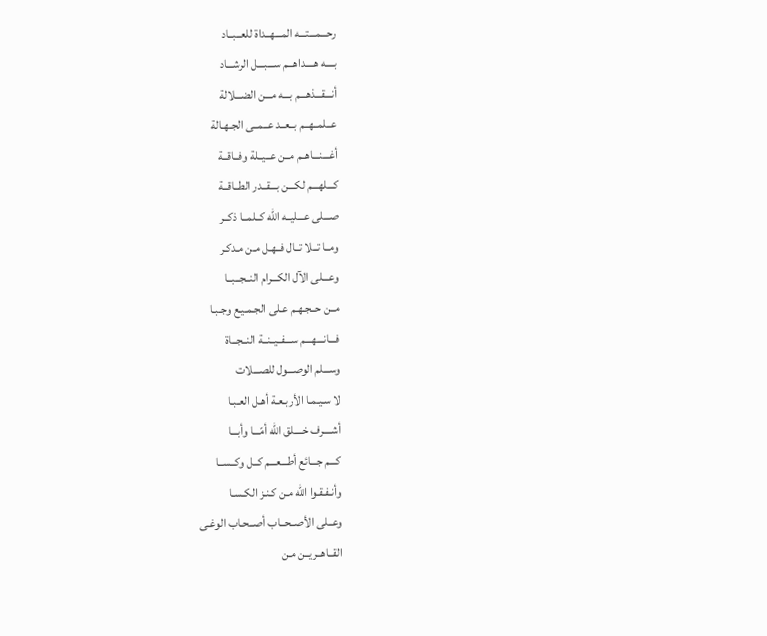رحـــمـــتـــه المـــهــداة للعــبــاد
بــــه هــــداهـــم ســـبـــل الرشـــاد
أنـــقـــذهـــم بـــه مـــن الضـــلالة
عــلمــهــم بــعــد عــمــى الجـهـالة
أغـــنـــاهــم مــن عــيــلة وفــاقــة
كـــلهـــم لكـــن بـــقــدر الطــاقــة
صـــلى عـــليــه الله كــلمــا ذكــر
ومــا تــلا تــال فــهـل مـن مـدكـر
وعـــلى الآل الكـــرام النــجــبــا
مــن حــجـهـم عـلى الجـمـيـع وجـبـا
فـــانـــهـــم ســـفــيــنــة النــجــاة
وســـلم الوصـــول للصـــلات
لا سـيـمـا الأربـعـة أهـل العـبـا
أشــــرف خــــلق الله أمّـــا وأبـــا
كـــم جـــائع أطـــعـــم كــل وكــســا
وأنـفـقـوا الله مـن كـنـز الكـسـا
وعــلى الأصــحــاب أصــحـاب الوغـى
القــاهــريــن مـن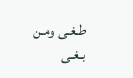طـغـى ومـن بـغـى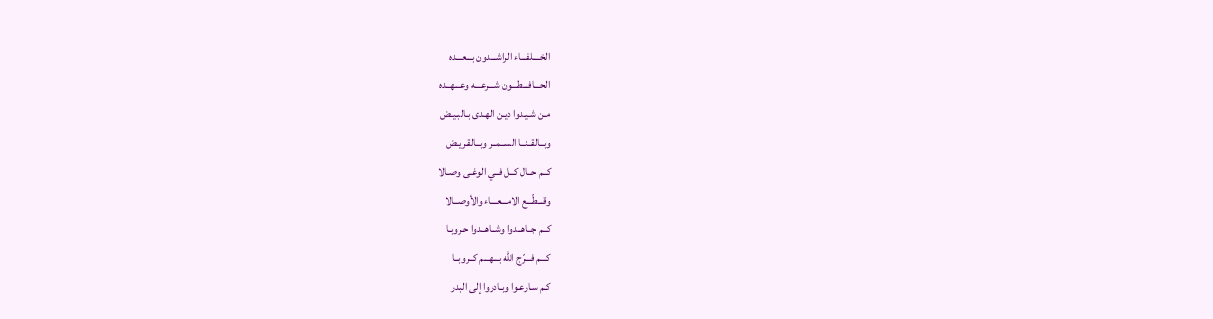الخــــلفـــاء الراشـــدون بـــعـــده
الحـــافـــطـــون شـــرعـــه وعـــهــده
مـن شـيـدوا ديـن الهـدى بـالبـيـض
وبــالقــنــا الســمــر وبــالقـريـض
كــم حــال كــل فــي الوغـى وصـالا
وقـــطّـــع الامـــعـــاء والأوصــالا
كــم جــاهــدوا وشــاهــدوا حـروبـا
كـــم فـــرّج الله بـــهـــم كــروبــا
كـم سـارعـوا وبـادروا إلى البدر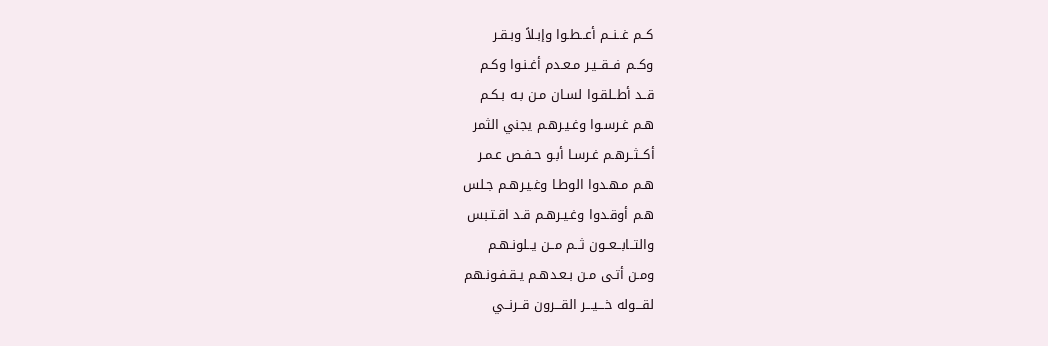كــم غــنــم أعــطـوا وإبـلاً وبـقـر
وكــم فــقــيـر مـعـدم أغـنـوا وكـم
قــد أطــلقـوا لسـان مـن بـه بـكـم
هـم غـرسـوا وغـيـرهـم يجني الثمر
أكــثــرهـم غـرسـا أبـو حـفـص عـمـر
هـم مـهـدوا الوطـا وغـيـرهـم جـلس
هـم أوقـدوا وغـيـرهـم قـد اقـتـبس
والتــابــعــون ثــم مــن يــلونـهـم
ومـن أتـى مـن بـعـدهـم يـقـفـونـهم
لقـــوله خـــيـــر القـــرون قــرنــي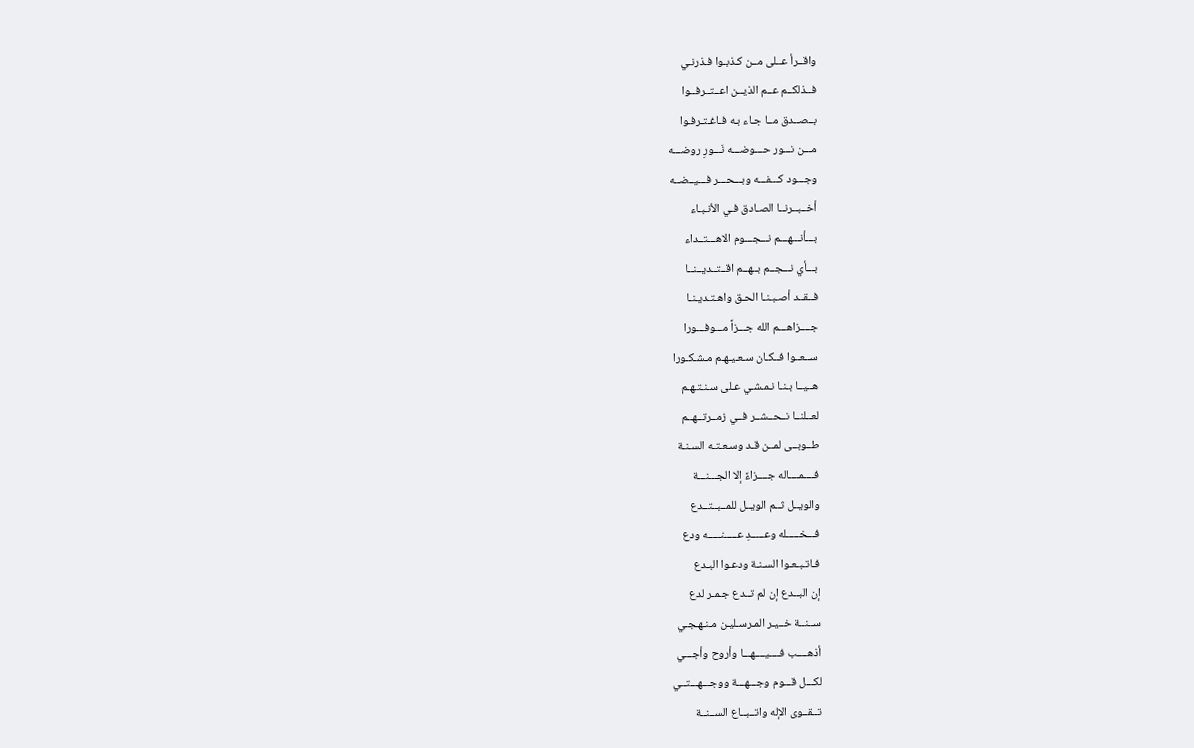واقــرأ عــلى مــن كـذبـوا فـذرنـي
فــذلكــم عــم الذيــن اعــتــرفــوا
بــصــدق مــا جـاء بـه فـاغـتـرفـوا
مـــن نـــور حـــوضـــه نَـــورِ روضـــه
وجـــود كـــفـــه وبـــحـــر فـــيــضــه
أخــبــرنــا الصـادق فـي الأنـبـاء
بـــأنـــهـــم نـــجـــوم الاهـــتــداء
بـــأي نـــجــم بــهــم اقــتــديــنــا
فــقــد أصـبـنـا الحـق واهـتـديـنـا
جــــزاهـــم الله جـــزاً مـــوفـــورا
ســعــوا فــكـان سـعـيـهـم مـشـكـورا
هــيــا بـنـا نـمـشـي عـلى سـنـتـهـم
لعــلنــا نــحــشــر فــي زمــرتــهــم
طــوبــى لمــن قـد وسـعـتـه السـنـة
فــــمــــاله جــــزاءً إلا الجـــنـــة
والويــل ثــم الويــل للمــبــتــدع
فـــخـــــله وعـــــدِ عـــــنـــــه ودع
فـاتـبـعـوا السـنـة ودعـوا البـدع
إن البــدع إن لم تــدع جـمـر لدع
ســنــة خــيـر المـرسـليـن مـنـهـجـي
أذهــــب فــــيــــهـــا وأروح وأجـــي
لكـــل قـــوم وجـــهـــة ووجـــهـــتــي
تــقــوى الإله واتــبــاع الســنــة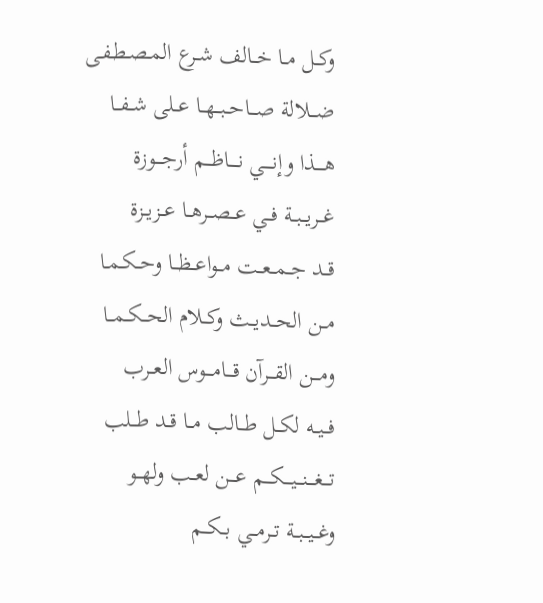وكــل مــا خــالف شــرع المـصـطـفـى
ضـــلالة صـــاحــبــهــا عــلى شــفــا
هــــذا وإنــــي نــــاظـــم أرجـــوزة
غــريــبــة فــي عــصــرهــا عــزيــزة
قــد جــمــعــت مــواعــظــا وحــكـمـا
مــن الحــديــث وكــلام الحــكــمــا
ومـــن القـــرآن قـــامـــوس العــرب
فــيــه لكــل طــالب مــا قــد طــلب
تـــغـــنـــيـــكـــم عـــن لعــب ولهــو
وغــيــبــة تــرمــي بــكــم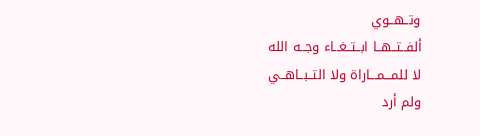وتــهــوي
ألفــتــهــا ابــتــغــاء وجــه الله
لا للمـــمـــاراة ولا التــبــاهــي
ولم أرد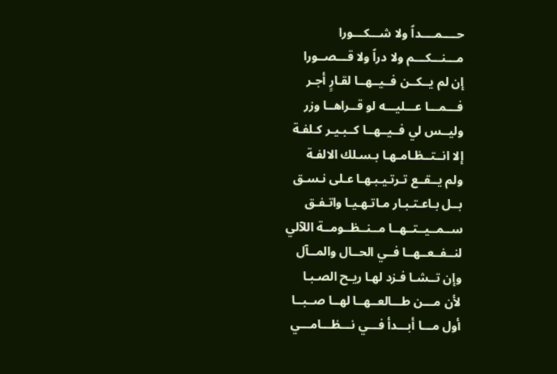حــــمــــداً ولا شـــكـــورا
مـــنـــكـــم ولا دراً ولا قـــصــورا
إن لم يــكــن فــيــهــا لقـارٍ أجـر
فـــمـــا عـــليـــه لو قــراهــا وزر
وليــس لي فــيــهــا كــبـيـر كـلفـة
إلا انــتــظـامـهـا بـسـلك الالفـة
ولم يــقــع تـرتـيـبـهـا عـلى نـسـق
بــل بـاعـتـبـار مـاتـهـيـا واتـفـق
ســمــيــتــهــا مــنــظــومــة اللآلي
لنــفــعــهــا فــي الحــال والمــآل
وإن تــشـا فـزد لهـا ريـح الصـبـا
لأن مـــن طـــالعــهــا لهــا صــبــا
أول مـــا أبـــدأ فـــي نـــظـــامـــي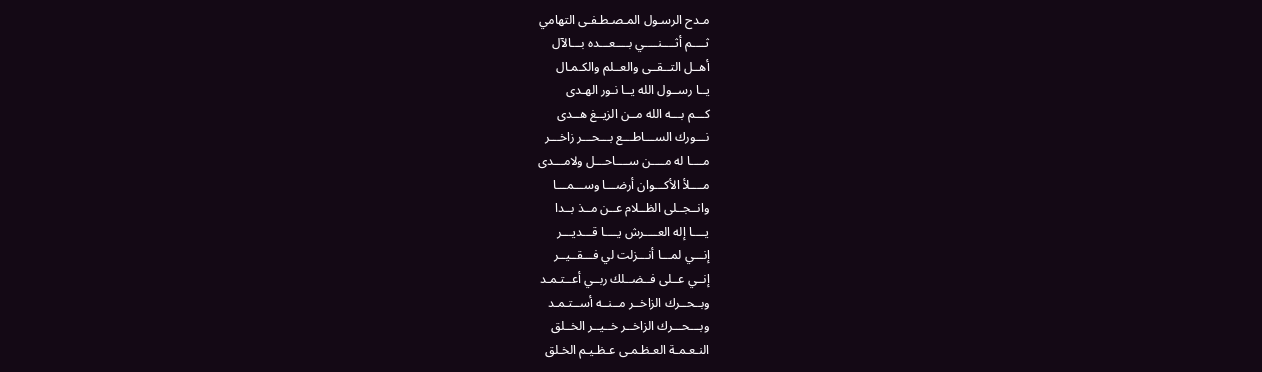مـدح الرسـول المـصـطـفـى التهامي
ثــــم أثــــنــــي بــــعـــده بـــالآل
أهــل التــقــى والعــلم والكـمـال
يــا رســول الله يــا نـور الهـدى
كـــم بـــه الله مــن الزيــغ هــدى
نـــورك الســـاطـــع بـــحـــر زاخـــر
مــــا له مــــن ســــاحـــل ولامـــدى
مــــلأ الأكـــوان أرضـــا وســـمـــا
وانــجــلى الظــلام عــن مــذ بــدا
يــــا إله العــــرش يــــا قـــديـــر
إنـــي لمـــا أنـــزلت لي فـــقــيــر
إنــي عــلى فــضــلك ربــي أعــتـمـد
وبــحــرك الزاخــر مــنــه أســتـمـد
وبـــحـــرك الزاخــر خــيــر الخــلق
النـعـمـة العـظـمـى عـظـيـم الخـلق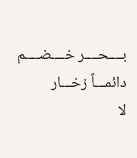بــــحــــر خــــضــــم دائمـــاً زخـــار
لا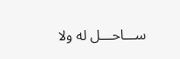ســـاحـــل له ولا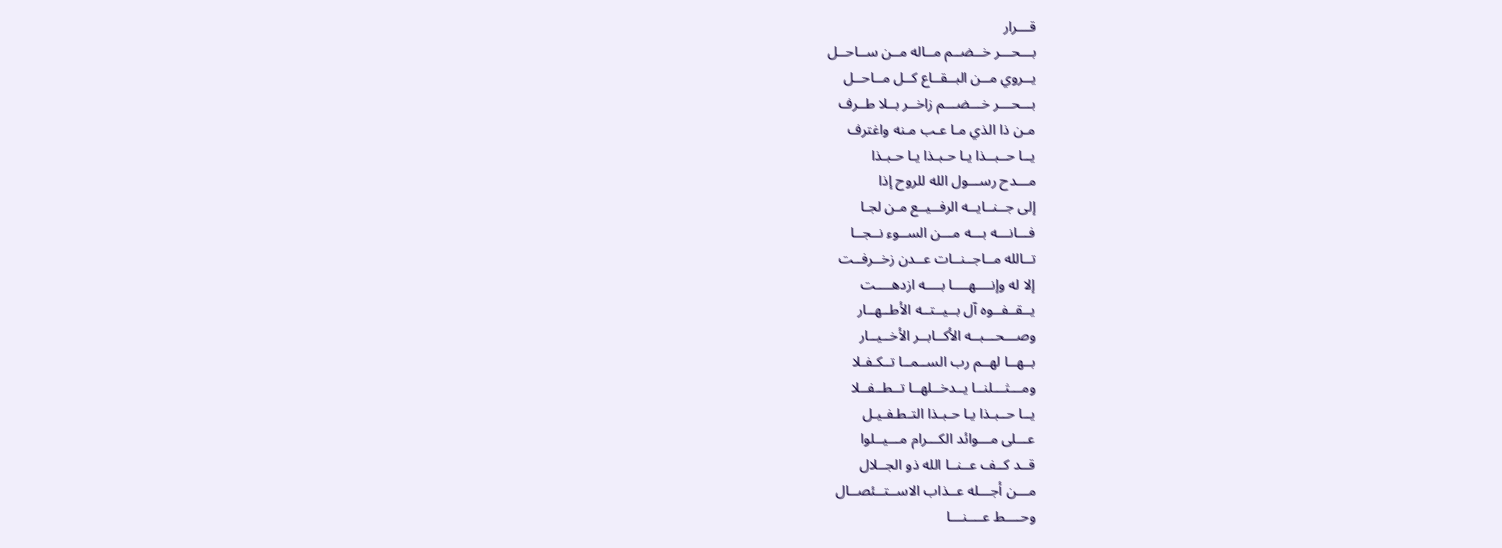قـــرار
بـــحـــر خــضــم مــاله مــن ســاحــل
يــروي مــن البــقــاع كــل مــاحــل
بـــحـــر خـــضـــم زاخــر بــلا طــرف
مـن ذا الذي مـا عـب مـنه واغترف
يــا حــبــذا يـا حـبـذا يـا حـبـذا
مـــدح رســـول الله للروح إذا
إلى جــنــايــه الرفــيــع مـن لجـا
فـــانـــه بـــه مـــن الســوء نــجــا
تــالله مــاجــنــات عــدن زخــرفــت
إلا له وإنــــهــــا بــــه ازدهــــت
يــقــفــوه آل بــيــتــه الأطــهــار
وصـــحـــبــه الأكــابــر الأخــيــار
بــهــا لهــم رب الســمــا تــكـفـلا
ومـــثـــلنــا يــدخــلهــا تــطــفــلا
يــا حــبـذا يـا حـبـذا التـطـفـيـل
عـــلى مـــوائد الكـــرام مـــيــلوا
قــد كــف عــنــا الله ذو الجــلال
مـــن أجـــله عــذاب الاســتــئصــال
وحــــط عــــنـــا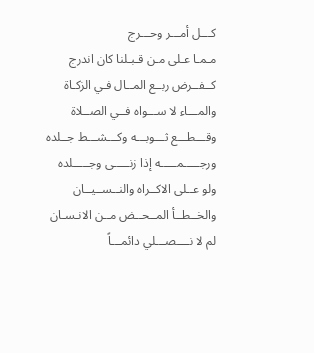كـــل أمـــر وحـــرج
مـمـا عـلى مـن قـبـلنا كان اندرج
كــفــرض ربــع المــال فـي الزكـاة
والمـــاء لا ســـواه فــي الصــلاة
وقـــطـــع ثـــوبـــه وكـــشـــط جــلده
ورجـــــمـــــه إذا زنـــــى وجـــــلده
ولو عــلى الاكــراه والنــســيــان
والخــطــأ المــحــض مــن الانـسـان
لم لا نــــصـــلي دائمـــاً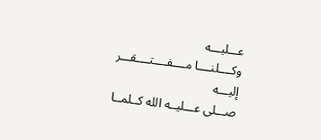عـــليـــه
وكــــلنــــا مــــفــــتــــقـــر إليـــه
صـــلى عـــليــه الله كــلمــا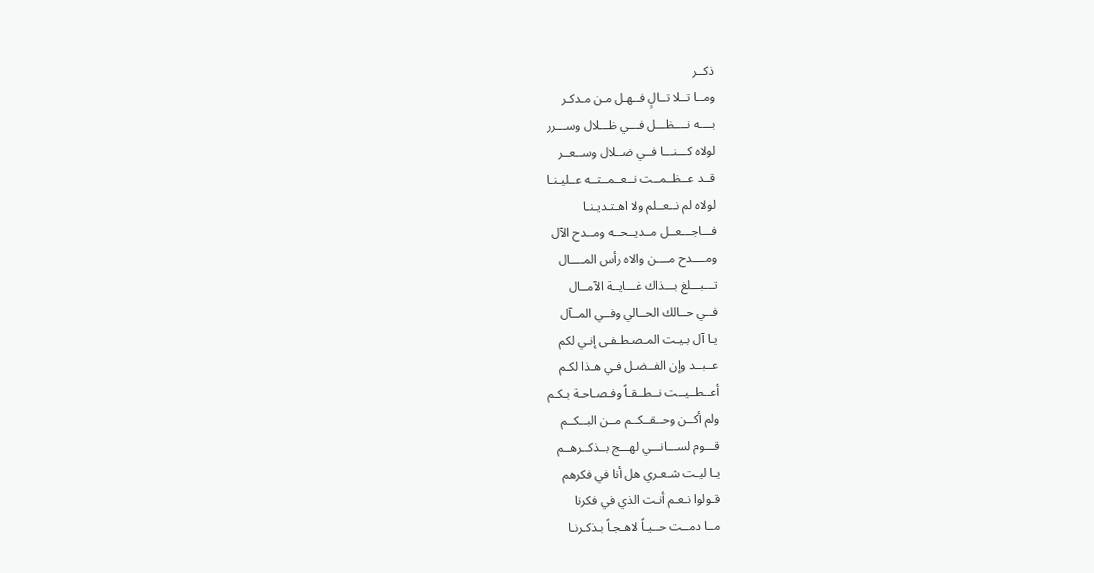ذكــر
ومــا تــلا تــالٍ فــهـل مـن مـدكـر
بــــه نــــظـــل فـــي ظـــلال وســـرر
لولاه كـــنـــا فــي ضــلال وســعــر
قــد عــظــمــت نــعــمــتــه عــليـنـا
لولاه لم نــعــلم ولا اهـتـديـنـا
فـــاجـــعــل مــديــحــه ومــدح الآل
ومــــدح مــــن والاه رأس المــــال
تـــبـــلغ بـــذاك غـــايــة الآمــال
فــي حــالك الحــالي وفــي المــآل
يـا آل بـيـت المـصـطـفـى إنـي لكم
عــبــد وإن الفــضـل فـي هـذا لكـم
أعــطــيــت نــطــقـاً وفـصـاحـة بـكـم
ولم أكــن وحــقــكــم مــن البــكــم
قـــوم لســـانـــي لهـــج بــذكــرهــم
يـا ليـت شـعـري هل أنا في فكرهم
قـولوا نـعـم أنـت الذي في فكرنا
مــا دمــت حــيـاً لاهـجـاً بـذكـرنـا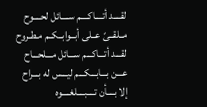لقــــد أتــــاكــــم ســــائل لحــــوح
مــلقــىً عــلى أبــوابــكــم مـطـروح
لقـــد أتـــاكـــم ســـائل مـــلحـــاح
عـــن بـــابـــكـــم ليـــس له بـــراح
إلا بــــأن تــــبــــلغــــوه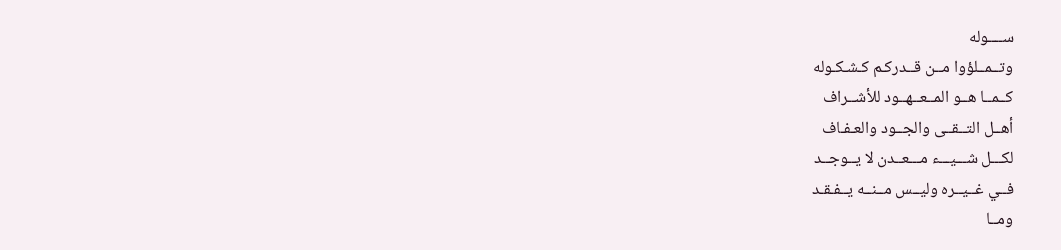ســــوله
وتــمــلؤوا مــن قــدركـم كـشـكـوله
كــمــا هــو المــعــهــود للأشــراف
أهــل التــقــى والجــود والعـفـاف
لكـــل شـــيـــء مـــعــدن لا يــوجــد
فــي غــيــره وليــس مــنــه يــفـقـد
ومــا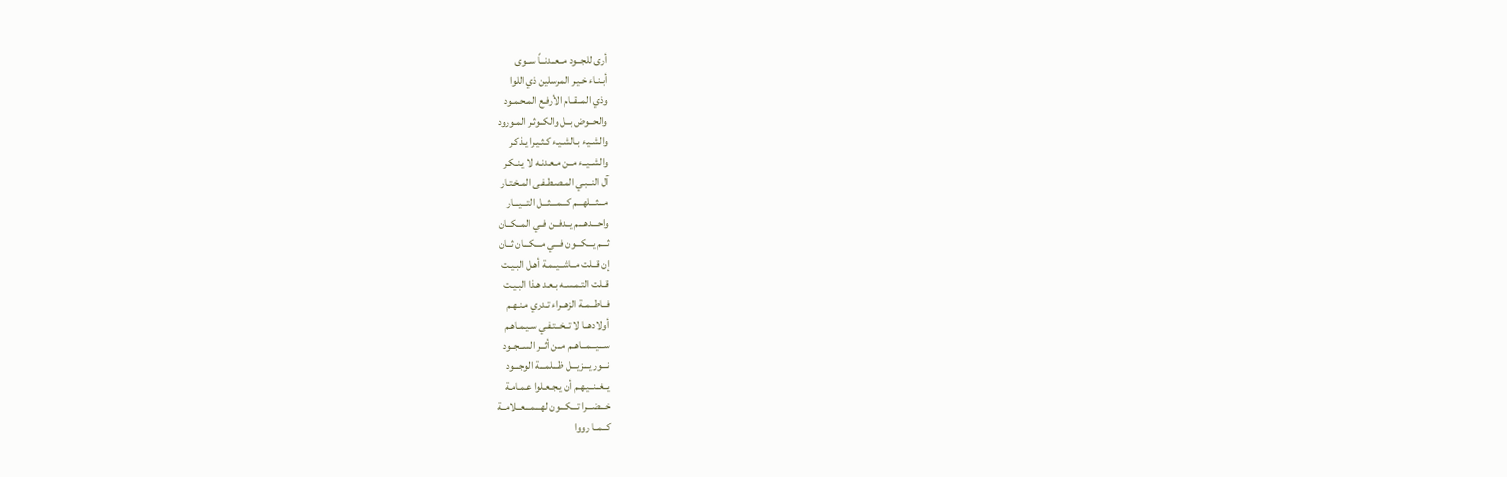أرى للجــود مــعــدنــاً ســوى
أبـنـاء خـيـر المرسلين ذي اللوا
وذي المــقــام الأرفـع المـحـمـود
والحــوض بــل والكــوثـر المـورود
والشـيـء بـالشـيـء كـثـيـرا يـذكـر
والشــيــء مــن مـعـدنـه لا يـنـكـر
آل النــبـي المـصـطـفـى المـخـتـار
مـــثـــلهـــم كـــمـــثـــل التـــيـــار
واحـــدهـــم يــدفــن فــي المــكــان
ثـــم يـــكـــون فـــي مـــكـــان ثــان
إن قــلت مــاشــيــمـة أهـل البـيـت
قــلت التـمـسـه بـعـد هـذا البـيـت
فــاطــمــة الزهــراء تـدري مـنـهـم
أولادهــا لا تــخــتـفـي سـيـمـاهـم
ســـيـــمــاهــم مــن أثــر الســجــود
نـــور يـــزيـــل ظـــلمـــة الوجـــود
يــغــنــيـهـم أن يـجـعـلوا عـمـامـة
خـــضـــرا تـــكـــون لهـــمـــعــلامــة
كــمــا رووا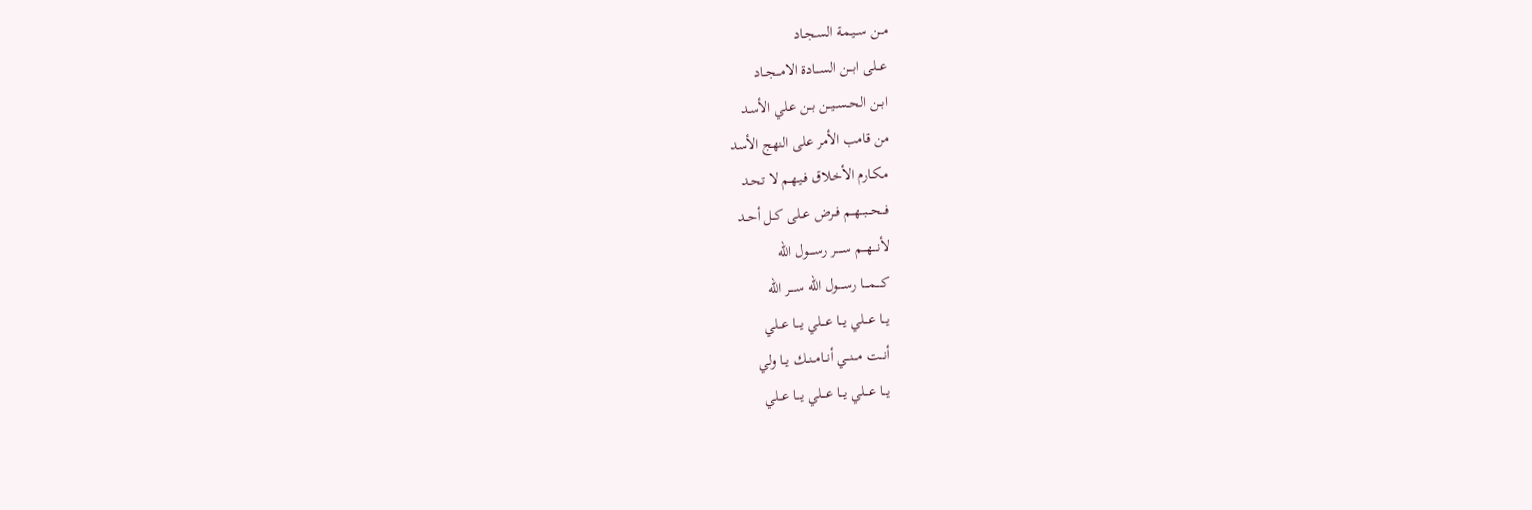مــن ســيـمـة السـجـاد
عـــلى ابـــن الســـادة الامـــجــاد
ابــن الحــســيــن بــن عـلي الأسـد
من قامب الأمر على النهج الأسد
مـكـارم الأخـلاق فـيـهـم لا تـحـد
فـــحـــبــهــم فــرض عــلى كــل أحــد
لأنـــهـــم ســـــر رســـــول الله
كــــمــــا رســــول الله ســــر الله
يـــا عـــلي يـــا عـــلي يـــا عـــلي
أنـــت مـــنــي أنــامــنــك يــا ولي
يـــا عـــلي يـــا عـــلي يـــا عـــلي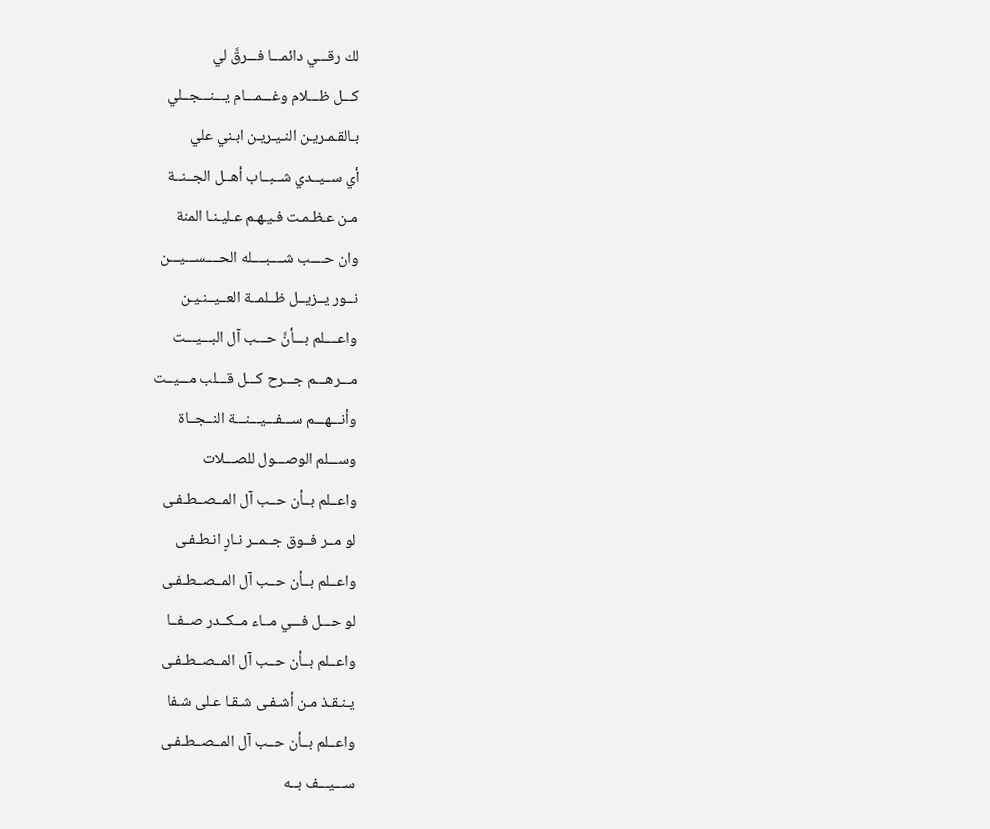لك رقـــي دائمـــا فـــرقَّ لي
كـــل ظـــلام وغـــمـــام يـــنـــجــلي
بـالقـمـريـن النـيـريـن ابـني علي
أي ســيــدي شــبــاب أهــل الجــنــة
مـن عـظـمـت فـيـهـم عـليـنـا المنة
وان حــــب شــــبــــله الحــــســـيـــن
نــور يــزيــل ظــلمــة العــيــنـيـن
واعــــلم بـــأنَّ حـــب آل البـــيـــت
مـــرهـــم جـــرح كـــل قـــلب مـــيــت
وأنـــهـــم ســـفـــيـــنـــة النــجــاة
وســـلم الوصـــول للصـــلات
واعــلم بــأن حــب آل المــصــطـفـى
لو مــر فــوق جــمــر نـارٍ انـطـفـى
واعــلم بــأن حــب آل المــصــطـفـى
لو حـــل فـــي مــاء مــكــدر صــفــا
واعــلم بــأن حــب آل المــصــطـفـى
يـنـقـذ مـن أشـفـى شـقـا عـلى شـفا
واعــلم بــأن حــب آل المــصــطـفـى
ســـيـــف بــه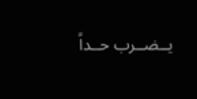يــضــرب حــداً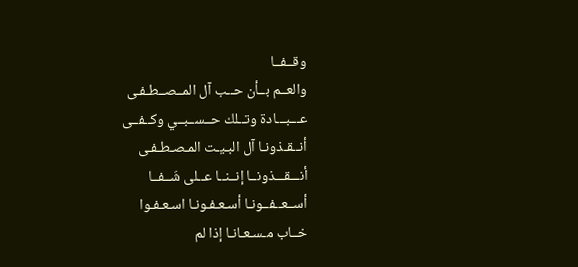وقــفــا
والعــم بــأن حــب آل المــصــطـفـى
عـــبـــادة وتــلك حــســبــي وكــفــى
أنــقـذونـا آل البـيـت المـصـطـفـى
أنـــقـــذونــا إنــنــا عــلى شَــفــا
أســعــفــونـا أسـعـفـونـا اسـعـفـوا
خــاب مـسـعـانـا إذا لم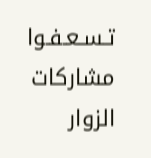تـسـعـفـوا
مشاركات الزوار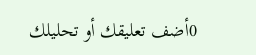0أضف تعليقك أو تحليلك